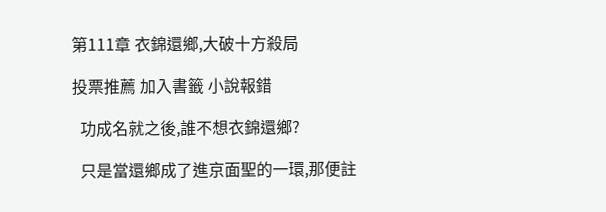第111章 衣錦還鄉,大破十方殺局

投票推薦 加入書籤 小說報錯

  功成名就之後,誰不想衣錦還鄉?

  只是當還鄉成了進京面聖的一環,那便註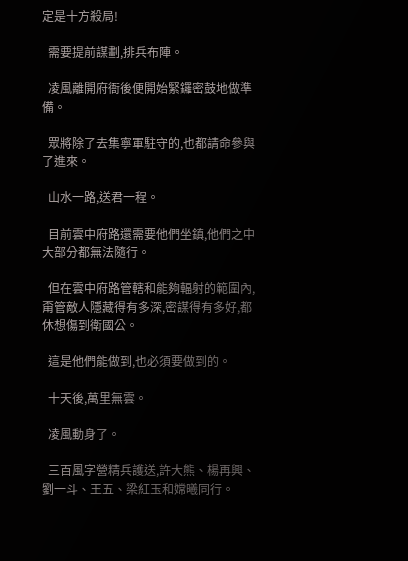定是十方殺局!

  需要提前謀劃,排兵布陣。

  凌風離開府衙後便開始緊鑼密鼓地做準備。

  眾將除了去集寧軍駐守的,也都請命參與了進來。

  山水一路,送君一程。

  目前雲中府路還需要他們坐鎮,他們之中大部分都無法隨行。

  但在雲中府路管轄和能夠輻射的範圍內,甭管敵人隱藏得有多深,密謀得有多好,都休想傷到衛國公。

  這是他們能做到,也必須要做到的。

  十天後,萬里無雲。

  凌風動身了。

  三百風字營精兵護送,許大熊、楊再興、劉一斗、王五、梁紅玉和嫦曦同行。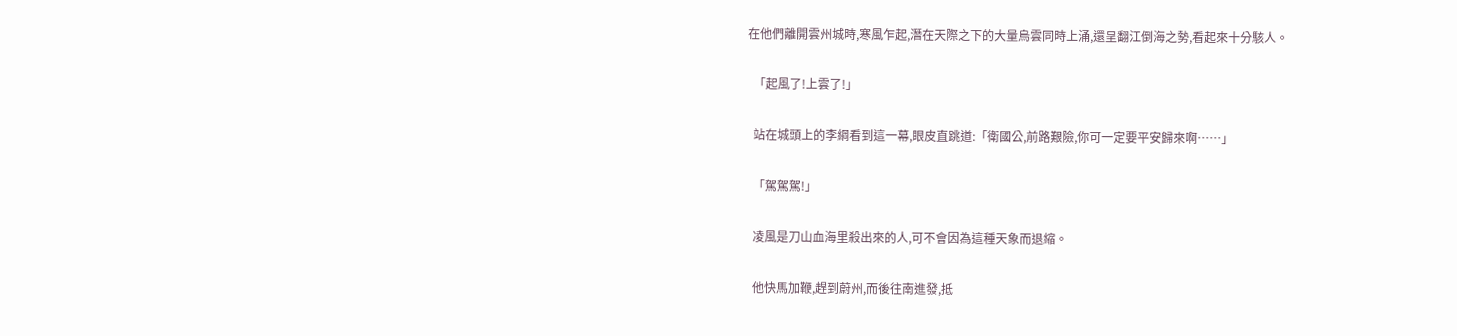在他們離開雲州城時,寒風乍起,潛在天際之下的大量烏雲同時上涌,還呈翻江倒海之勢,看起來十分駭人。

  「起風了!上雲了!」

  站在城頭上的李綱看到這一幕,眼皮直跳道:「衛國公,前路艱險,你可一定要平安歸來啊……」

  「駕駕駕!」

  凌風是刀山血海里殺出來的人,可不會因為這種天象而退縮。

  他快馬加鞭,趕到蔚州,而後往南進發,抵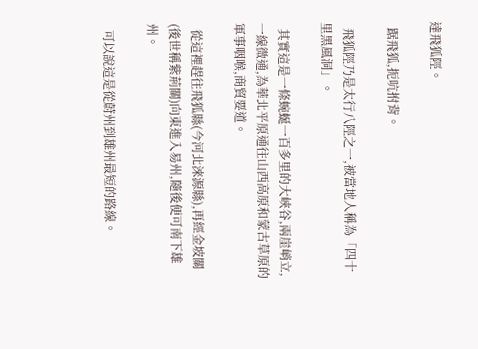達飛狐陘。

  踞飛狐,扼吭拊背。

  飛狐陘乃是太行八陘之一,被當地人稱為「四十里黑風洞」。

  其實這是一條蜿蜒一百多里的大峽谷,兩崖峭立,一線微通,為華北平原通往山西高原和蒙古草原的軍事咽喉,商貿要道。

  從這裡趕往飛狐縣(今河北淶源縣),再經金坡關(後世稱紫荊關)向東進入易州,隨後便可南下雄州。

  可以說這是從蔚州到雄州最短的路線。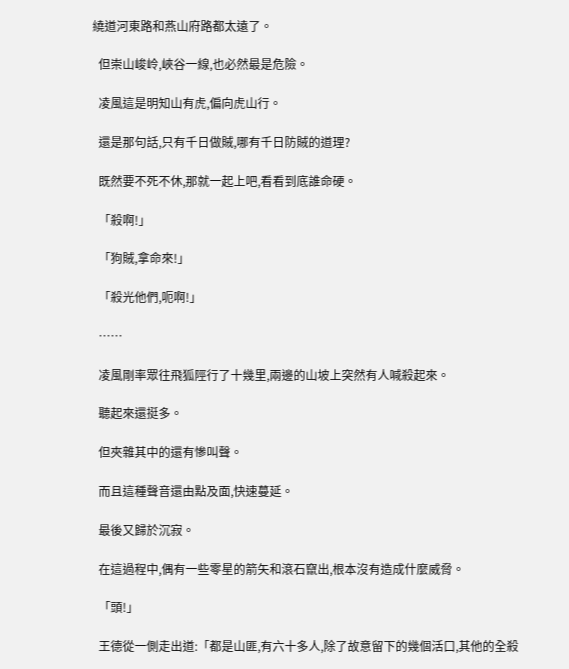繞道河東路和燕山府路都太遠了。

  但崇山峻岭,峽谷一線,也必然最是危險。

  凌風這是明知山有虎,偏向虎山行。

  還是那句話,只有千日做賊,哪有千日防賊的道理?

  既然要不死不休,那就一起上吧,看看到底誰命硬。

  「殺啊!」

  「狗賊,拿命來!」

  「殺光他們,呃啊!」

  ……

  凌風剛率眾往飛狐陘行了十幾里,兩邊的山坡上突然有人喊殺起來。

  聽起來還挺多。

  但夾雜其中的還有慘叫聲。

  而且這種聲音還由點及面,快速蔓延。

  最後又歸於沉寂。

  在這過程中,偶有一些零星的箭矢和滾石竄出,根本沒有造成什麼威脅。

  「頭!」

  王德從一側走出道:「都是山匪,有六十多人,除了故意留下的幾個活口,其他的全殺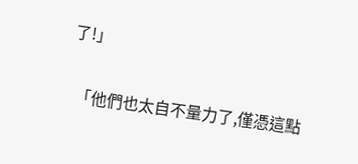了!」

  「他們也太自不量力了,僅憑這點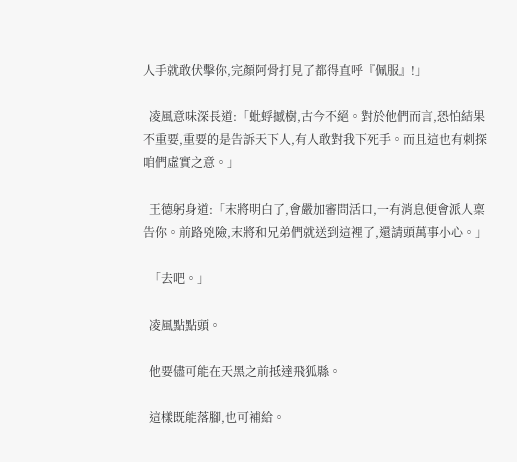人手就敢伏擊你,完顏阿骨打見了都得直呼『佩服』!」

  凌風意味深長道:「蚍蜉撼樹,古今不絕。對於他們而言,恐怕結果不重要,重要的是告訴天下人,有人敢對我下死手。而且這也有刺探咱們虛實之意。」

  王德躬身道:「末將明白了,會嚴加審問活口,一有消息便會派人稟告你。前路兇險,末將和兄弟們就送到這裡了,還請頭萬事小心。」

  「去吧。」

  凌風點點頭。

  他要儘可能在天黑之前抵達飛狐縣。

  這樣既能落腳,也可補給。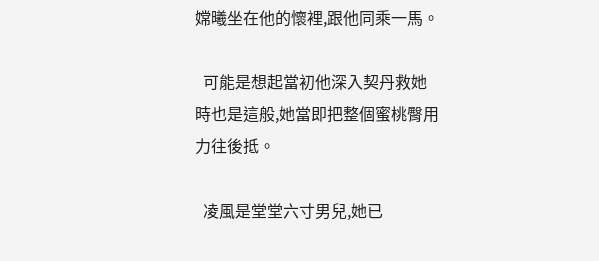嫦曦坐在他的懷裡,跟他同乘一馬。

  可能是想起當初他深入契丹救她時也是這般,她當即把整個蜜桃臀用力往後抵。

  凌風是堂堂六寸男兒,她已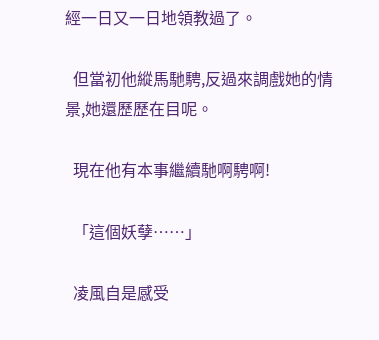經一日又一日地領教過了。

  但當初他縱馬馳騁,反過來調戲她的情景,她還歷歷在目呢。

  現在他有本事繼續馳啊騁啊!

  「這個妖孽……」

  凌風自是感受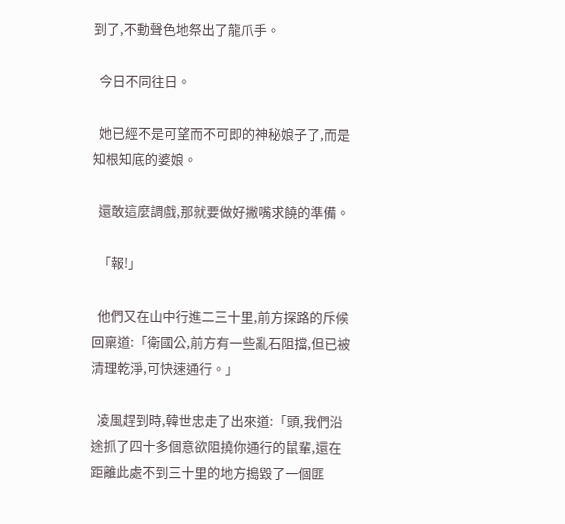到了,不動聲色地祭出了龍爪手。

  今日不同往日。

  她已經不是可望而不可即的神秘娘子了,而是知根知底的婆娘。

  還敢這麼調戲,那就要做好撇嘴求饒的準備。

  「報!」

  他們又在山中行進二三十里,前方探路的斥候回稟道:「衛國公,前方有一些亂石阻擋,但已被清理乾淨,可快速通行。」

  凌風趕到時,韓世忠走了出來道:「頭,我們沿途抓了四十多個意欲阻撓你通行的鼠輩,還在距離此處不到三十里的地方搗毀了一個匪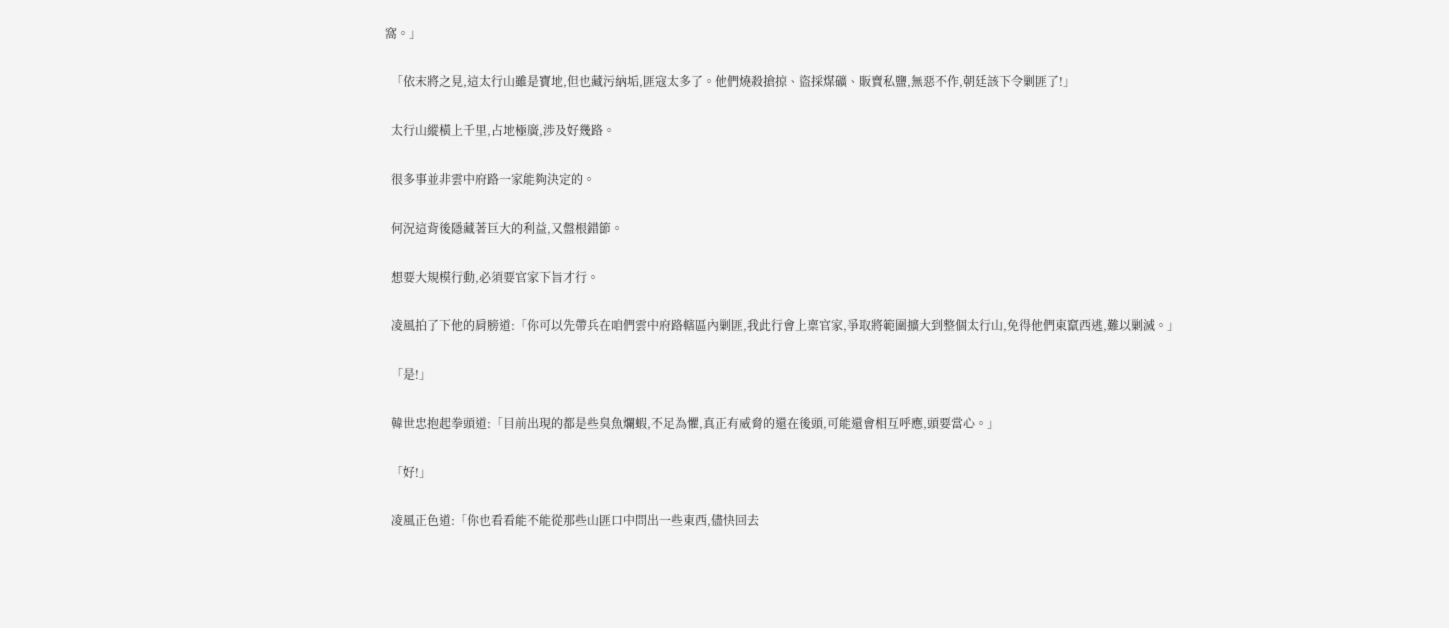窩。」

  「依末將之見,這太行山雖是寶地,但也藏污納垢,匪寇太多了。他們燒殺搶掠、盜採煤礦、販賣私鹽,無惡不作,朝廷該下令剿匪了!」

  太行山縱橫上千里,占地極廣,涉及好幾路。

  很多事並非雲中府路一家能夠決定的。

  何況這背後隱藏著巨大的利益,又盤根錯節。

  想要大規模行動,必須要官家下旨才行。

  凌風拍了下他的肩膀道:「你可以先帶兵在咱們雲中府路轄區內剿匪,我此行會上稟官家,爭取將範圍擴大到整個太行山,免得他們東竄西逃,難以剿滅。」

  「是!」

  韓世忠抱起拳頭道:「目前出現的都是些臭魚爛蝦,不足為懼,真正有威脅的還在後頭,可能還會相互呼應,頭要當心。」

  「好!」

  凌風正色道:「你也看看能不能從那些山匪口中問出一些東西,儘快回去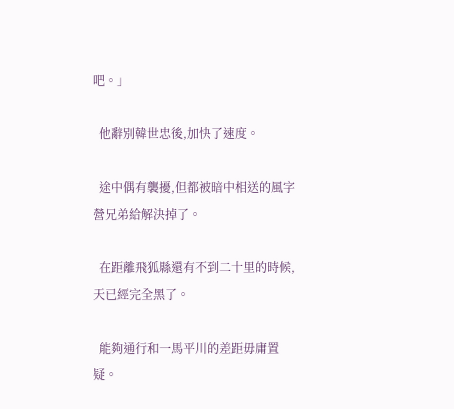吧。」

  他辭別韓世忠後,加快了速度。

  途中偶有襲擾,但都被暗中相送的風字營兄弟給解決掉了。

  在距離飛狐縣還有不到二十里的時候,天已經完全黑了。

  能夠通行和一馬平川的差距毋庸置疑。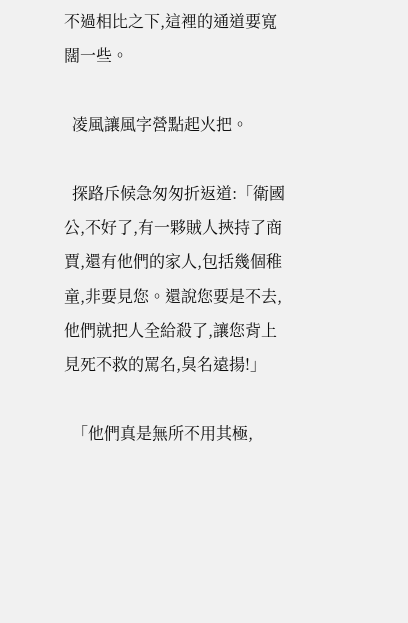不過相比之下,這裡的通道要寬闊一些。

  凌風讓風字營點起火把。

  探路斥候急匆匆折返道:「衛國公,不好了,有一夥賊人挾持了商賈,還有他們的家人,包括幾個稚童,非要見您。還說您要是不去,他們就把人全給殺了,讓您背上見死不救的罵名,臭名遠揚!」

  「他們真是無所不用其極,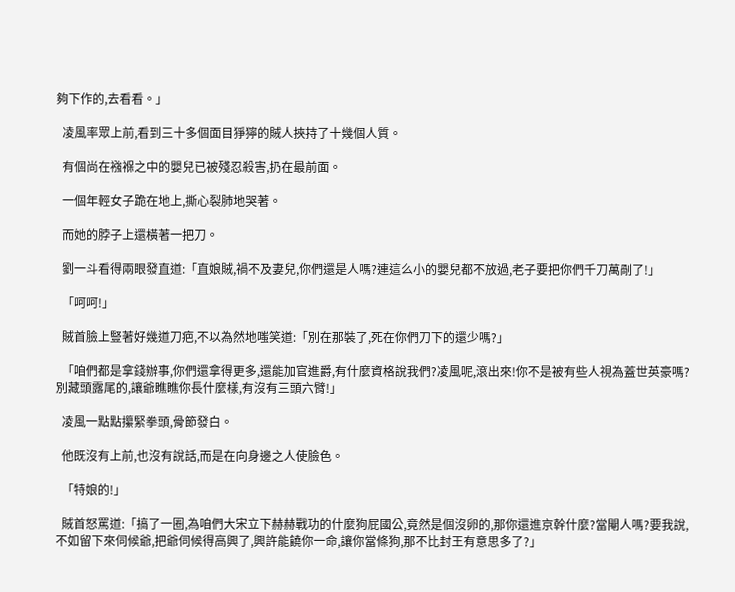夠下作的,去看看。」

  凌風率眾上前,看到三十多個面目猙獰的賊人挾持了十幾個人質。

  有個尚在襁褓之中的嬰兒已被殘忍殺害,扔在最前面。

  一個年輕女子跪在地上,撕心裂肺地哭著。

  而她的脖子上還橫著一把刀。

  劉一斗看得兩眼發直道:「直娘賊,禍不及妻兒,你們還是人嗎?連這么小的嬰兒都不放過,老子要把你們千刀萬剮了!」

  「呵呵!」

  賊首臉上豎著好幾道刀疤,不以為然地嗤笑道:「別在那裝了,死在你們刀下的還少嗎?」

  「咱們都是拿錢辦事,你們還拿得更多,還能加官進爵,有什麼資格說我們?凌風呢,滾出來!你不是被有些人視為蓋世英豪嗎?別藏頭露尾的,讓爺瞧瞧你長什麼樣,有沒有三頭六臂!」

  凌風一點點攥緊拳頭,骨節發白。

  他既沒有上前,也沒有說話,而是在向身邊之人使臉色。

  「特娘的!」

  賊首怒罵道:「搞了一圈,為咱們大宋立下赫赫戰功的什麼狗屁國公,竟然是個沒卵的,那你還進京幹什麼?當閹人嗎?要我說,不如留下來伺候爺,把爺伺候得高興了,興許能饒你一命,讓你當條狗,那不比封王有意思多了?」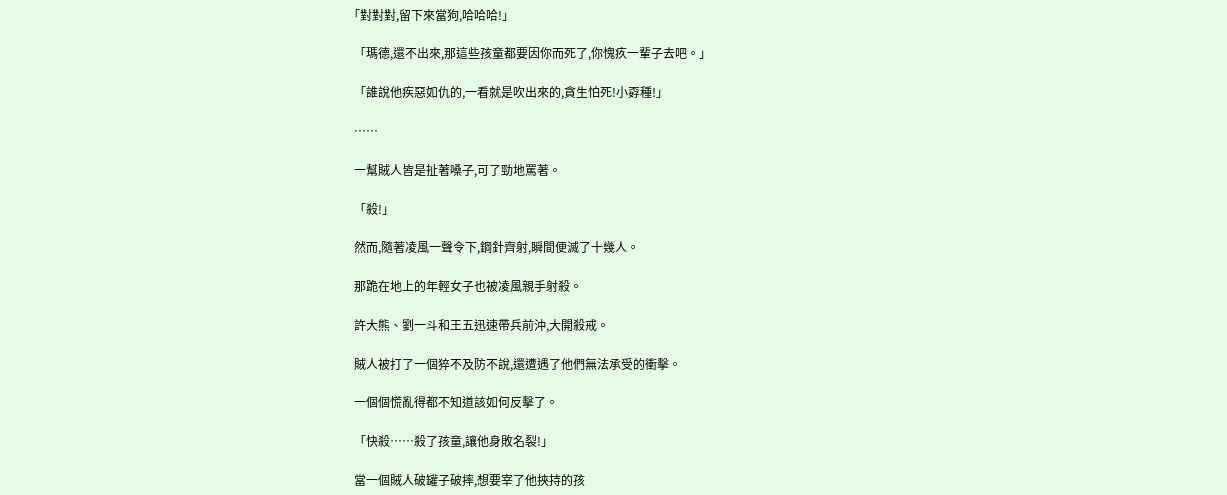「對對對,留下來當狗,哈哈哈!」

  「瑪德,還不出來,那這些孩童都要因你而死了,你愧疚一輩子去吧。」

  「誰說他疾惡如仇的,一看就是吹出來的,貪生怕死!小孬種!」

  ……

  一幫賊人皆是扯著嗓子,可了勁地罵著。

  「殺!」

  然而,隨著凌風一聲令下,鋼針齊射,瞬間便滅了十幾人。

  那跪在地上的年輕女子也被凌風親手射殺。

  許大熊、劉一斗和王五迅速帶兵前沖,大開殺戒。

  賊人被打了一個猝不及防不說,還遭遇了他們無法承受的衝擊。

  一個個慌亂得都不知道該如何反擊了。

  「快殺……殺了孩童,讓他身敗名裂!」

  當一個賊人破罐子破摔,想要宰了他挾持的孩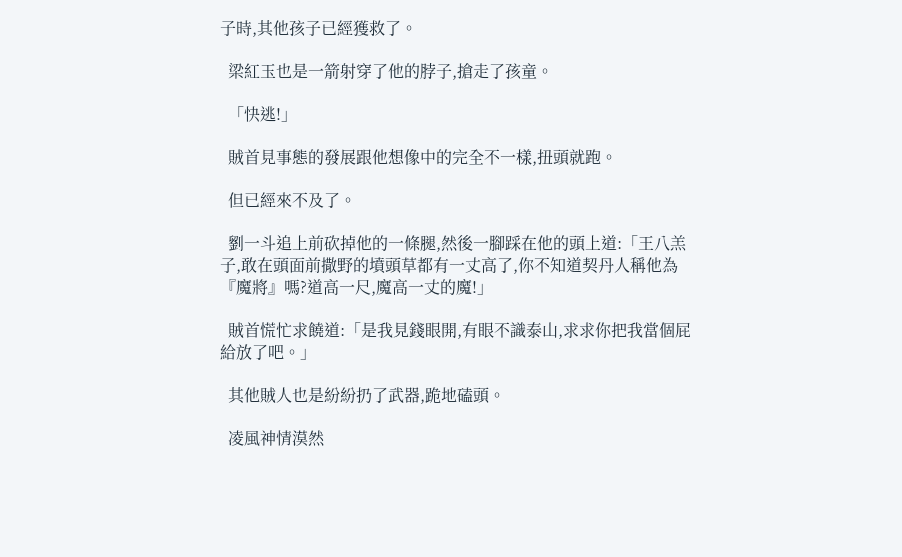子時,其他孩子已經獲救了。

  梁紅玉也是一箭射穿了他的脖子,搶走了孩童。

  「快逃!」

  賊首見事態的發展跟他想像中的完全不一樣,扭頭就跑。

  但已經來不及了。

  劉一斗追上前砍掉他的一條腿,然後一腳踩在他的頭上道:「王八羔子,敢在頭面前撒野的墳頭草都有一丈高了,你不知道契丹人稱他為『魔將』嗎?道高一尺,魔高一丈的魔!」

  賊首慌忙求饒道:「是我見錢眼開,有眼不識泰山,求求你把我當個屁給放了吧。」

  其他賊人也是紛紛扔了武器,跪地磕頭。

  凌風神情漠然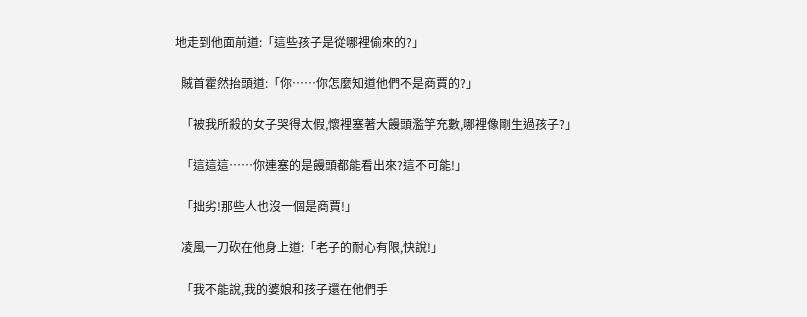地走到他面前道:「這些孩子是從哪裡偷來的?」

  賊首霍然抬頭道:「你……你怎麼知道他們不是商賈的?」

  「被我所殺的女子哭得太假,懷裡塞著大饅頭濫竽充數,哪裡像剛生過孩子?」

  「這這這……你連塞的是饅頭都能看出來?這不可能!」

  「拙劣!那些人也沒一個是商賈!」

  凌風一刀砍在他身上道:「老子的耐心有限,快說!」

  「我不能說,我的婆娘和孩子還在他們手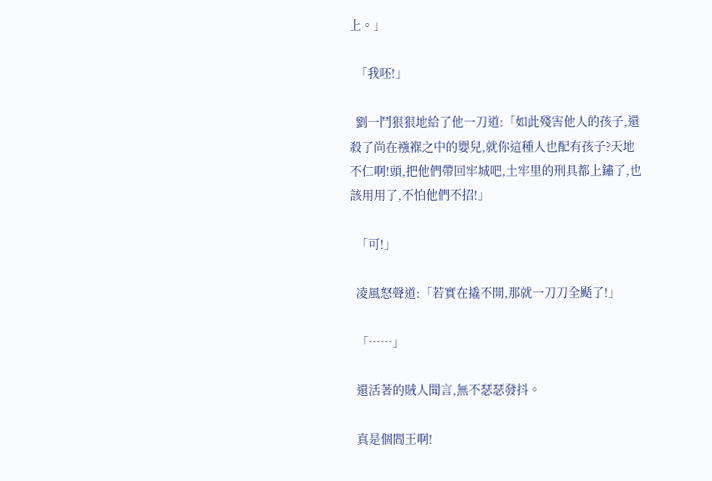上。」

  「我呸!」

  劉一鬥狠狠地給了他一刀道:「如此殘害他人的孩子,還殺了尚在襁褓之中的嬰兒,就你這種人也配有孩子?天地不仁啊!頭,把他們帶回牢城吧,土牢里的刑具都上鏽了,也該用用了,不怕他們不招!」

  「可!」

  凌風怒聲道:「若實在撬不開,那就一刀刀全颳了!」

  「……」

  還活著的賊人聞言,無不瑟瑟發抖。

  真是個閻王啊!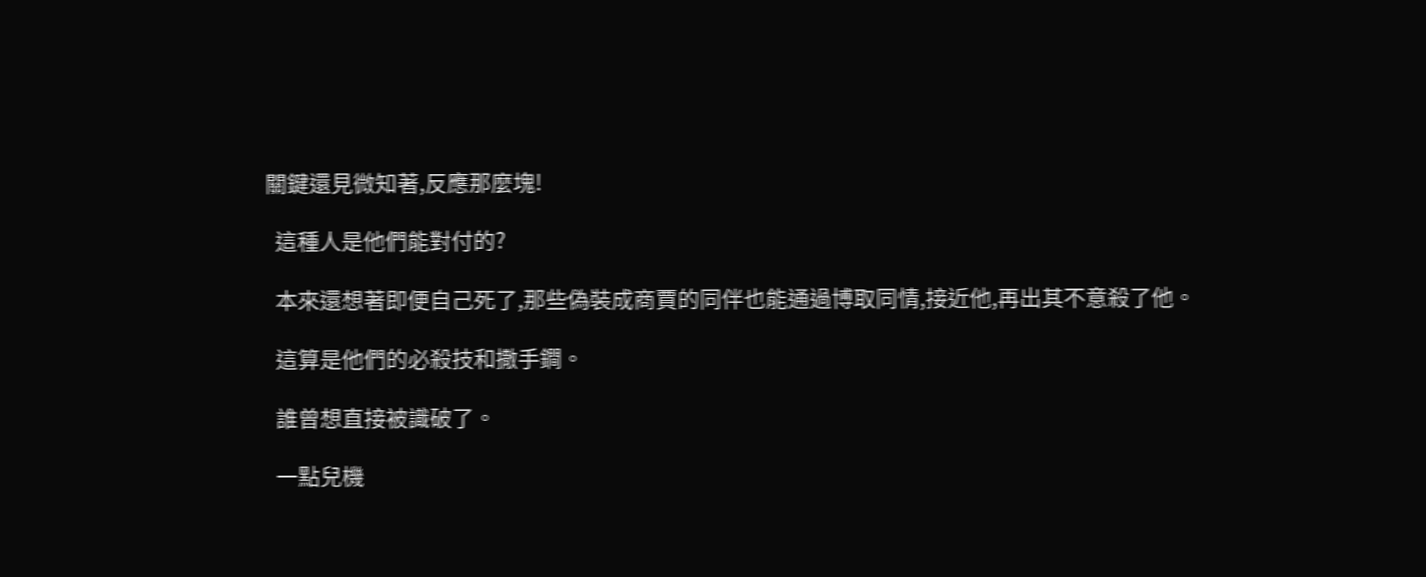關鍵還見微知著,反應那麼塊!

  這種人是他們能對付的?

  本來還想著即便自己死了,那些偽裝成商賈的同伴也能通過博取同情,接近他,再出其不意殺了他。

  這算是他們的必殺技和撒手鐧。

  誰曾想直接被識破了。

  一點兒機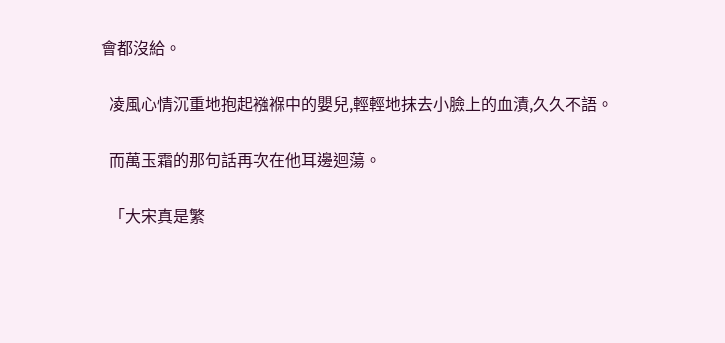會都沒給。

  凌風心情沉重地抱起襁褓中的嬰兒,輕輕地抹去小臉上的血漬,久久不語。

  而萬玉霜的那句話再次在他耳邊迴蕩。

  「大宋真是繁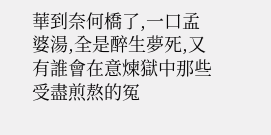華到奈何橋了,一口孟婆湯,全是醉生夢死,又有誰會在意煉獄中那些受盡煎熬的冤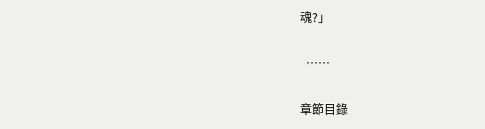魂?」

  ……

章節目錄